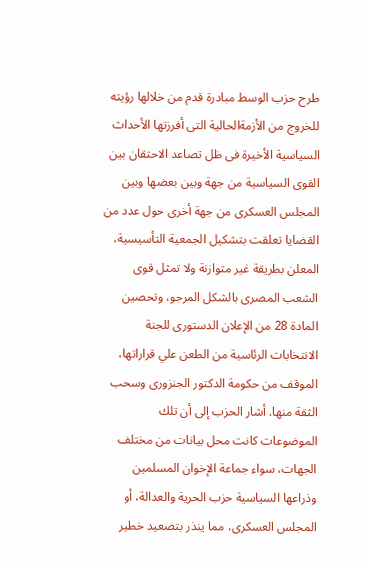طرح حزب الوسط مبادرة قدم من خلالها رؤيته للخروج من الأزمةالحالية التى أفرزتها الأحداث السياسية الأخيرة فى ظل تصاعد الاحتقان بين القوى السياسية من جهة وبين بعضها وبين المجلس العسكرى من جهة أخرى حول عدد من القضايا تعلقت بتشكيل الجمعية التأسيسية، المعلن بطريقة غير متوازنة ولا تمثل قوى الشعب المصرى بالشكل المرجو، وتحصين المادة 28 من الإعلان الدستورى للجنة الانتخابات الرئاسية من الطعن علي قراراتها، الموقف من حكومة الدكتور الجنزورى وسحب الثقة منها. أشار الحزب إلى أن تلك الموضوعات كانت محل بيانات من مختلف الجهات، سواء جماعة الإخوان المسلمين وذراعها السياسية حزب الحرية والعدالة، أو المجلس العسكرى، مما ينذر بتصعيد خطير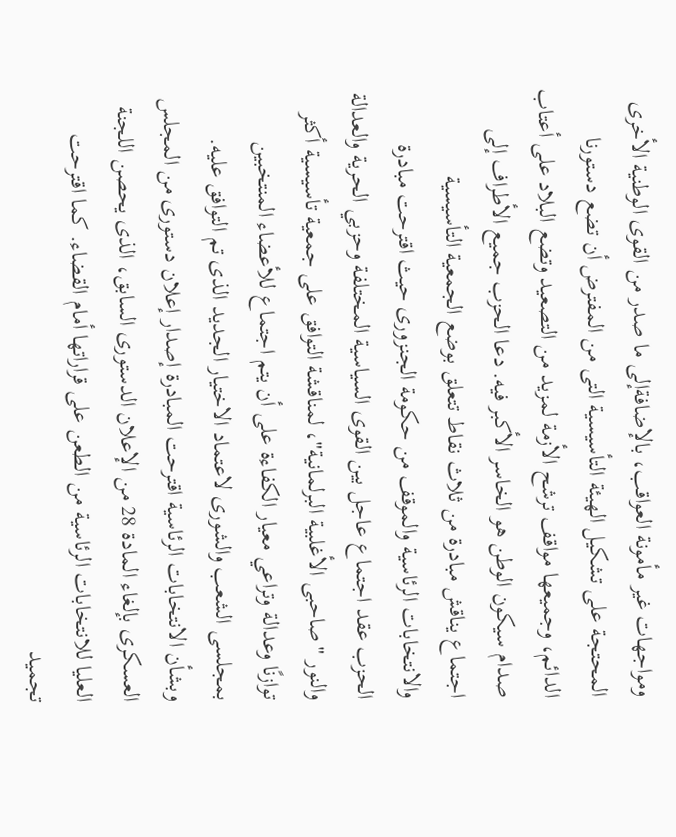ومواجهات غير مأمونة العواقب، بالإضافةإلى ما صدر من القوى الوطنية الأخرى المحتجة على تشكيل الهيئة التأسيسية التى من المفترض أن تضع دستورنا الدائم، وجميعها مواقف ترشح الأزمة لمزيد من التصعيد وتضع البلاد على أعتاب صدام سيكون الوطن هو الخاسر الأكبر فيه. دعا الحزب جميع الأطراف إلى اجتماع يناقش مبادرة من ثلاث نقاط تتعلق بوضع الجمعية التأسيسية والانتخابات الرئاسية والموقف من حكومة الجنزورى حيث اقترحت مبادرة الحزب عقد اجتماع عاجل بين القوى السياسية المختلفة وحزبي الحرية والعدالة والنور "صاحبى الأغلبية البرلمانية"، لمناقشة التوافق على جمعية تأسيسية أكثر توازنًا وعدالة وتراعي معيار الكفاءة على أن يتم اجتماع للأعضاء المنتخبين بمجلسى الشعب والشورى لاعتماد الاختيار الجديد الذى تم التوافق عليه. وبشأن الانتخابات الرئاسية اقترحت المبادرة إصدار إعلان دستورى من المجلس العسكرى بإلغاء المادة 28 من الإعلان الدستورى السابق، الذى يحصن اللجنة العليا للانتخابات الرئاسية من الطعن على قراراتها أمام القضاء. كما اقترحت تجميد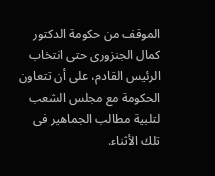الموقف من حكومة الدكتور كمال الجنزورى حتى انتخاب الرئيس القادم، على أن تتعاون الحكومة مع مجلس الشعب لتلبية مطالب الجماهير فى تلك الأثناء.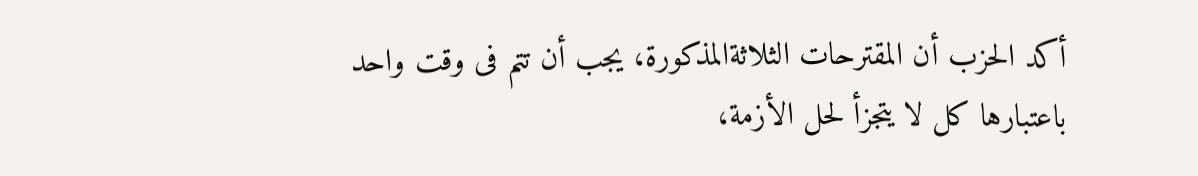أكد الحزب أن المقترحات الثلاثةالمذكورة، يجب أن تتم فى وقت واحد باعتبارها كل لا يتجزأ لحل الأزمة،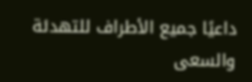داعيًا جميع الأطراف للتهدئة والسعى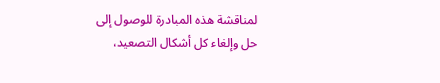لمناقشة هذه المبادرة للوصول إلى حل وإلغاء كل أشكال التصعيد،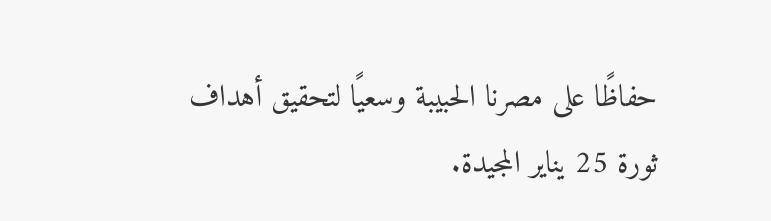حفاظًا على مصرنا الحبيبة وسعيًا لتحقيق أهداف ثورة 25 يناير المجيدة.